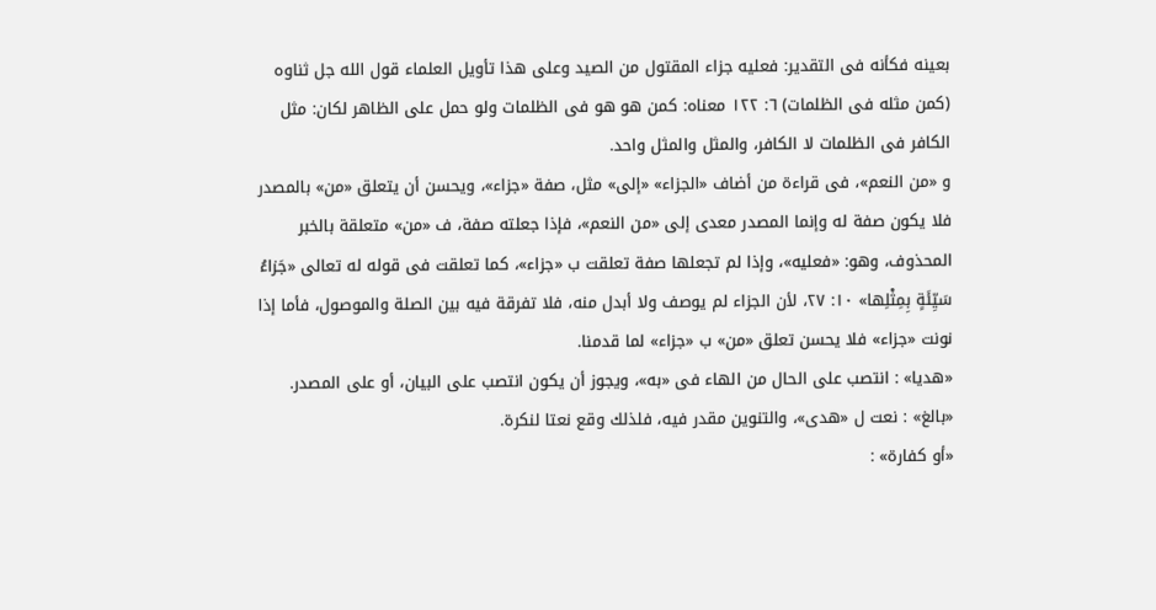بعينه فكأنه فى التقدير: فعليه جزاء المقتول من الصيد وعلى هذا تأويل العلماء قول الله جل ثناوه (كمن مثله فى الظلمات) ٦: ١٢٢ معناه: كمن هو هو فى الظلمات ولو حمل على الظاهر لكان: مثل الكافر فى الظلمات لا الكافر، والمثل والمثل واحد.
و «من النعم»، فى قراءة من أضاف «الجزاء» «إلى» مثل، صفة «جزاء»، ويحسن أن يتعلق «من» بالمصدر فلا يكون صفة له وإنما المصدر معدى إلى «من النعم»، فإذا جعلته صفة، ف «من» متعلقة بالخبر المحذوف، وهو: «فعليه»، وإذا لم تجعلها صفة تعلقت ب «جزاء»، كما تعلقت فى قوله له تعالى «جَزاءُ سَيِّئَةٍ بِمِثْلِها» ١٠: ٢٧، لأن الجزاء لم يوصف ولا أبدل منه، فلا تفرقة فيه بين الصلة والموصول، فأما إذا نونت «جزاء» فلا يحسن تعلق «من» ب «جزاء» لما قدمنا.
«هديا» : انتصب على الحال من الهاء فى «به»، ويجوز أن يكون انتصب على البيان، أو على المصدر.
«بالغ» : نعت ل «هدى»، والتنوين مقدر فيه، فلذلك وقع نعتا لنكرة.
«أو كفارة» :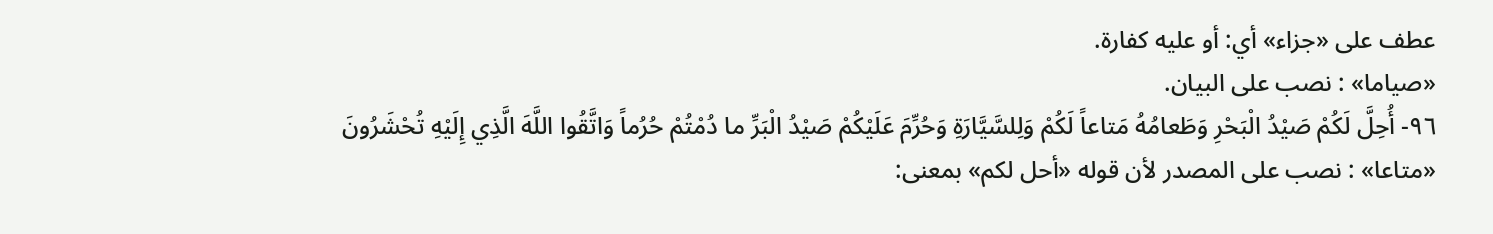عطف على «جزاء» أي: أو عليه كفارة.
«صياما» : نصب على البيان.
٩٦- أُحِلَّ لَكُمْ صَيْدُ الْبَحْرِ وَطَعامُهُ مَتاعاً لَكُمْ وَلِلسَّيَّارَةِ وَحُرِّمَ عَلَيْكُمْ صَيْدُ الْبَرِّ ما دُمْتُمْ حُرُماً وَاتَّقُوا اللَّهَ الَّذِي إِلَيْهِ تُحْشَرُونَ «متاعا» : نصب على المصدر لأن قوله «أحل لكم» بمعنى: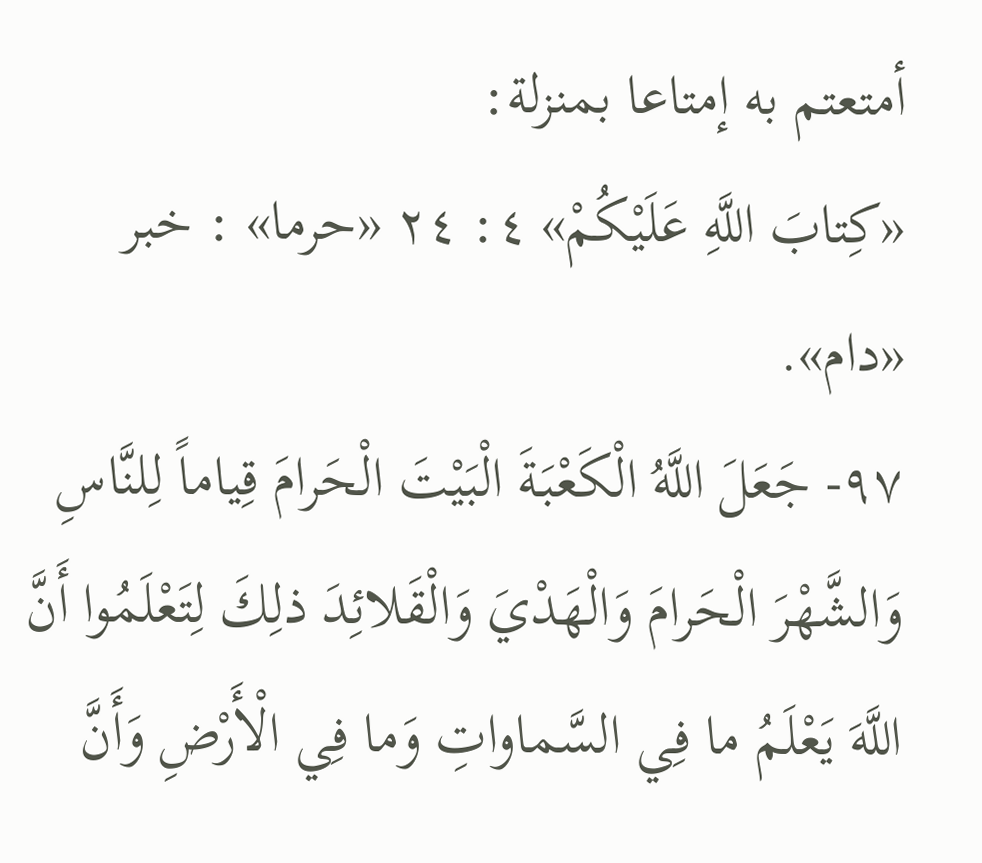أمتعتم به إمتاعا بمنزلة:
«كِتابَ اللَّهِ عَلَيْكُمْ» ٤: ٢٤ «حرما» : خبر «دام».
٩٧- جَعَلَ اللَّهُ الْكَعْبَةَ الْبَيْتَ الْحَرامَ قِياماً لِلنَّاسِ وَالشَّهْرَ الْحَرامَ وَالْهَدْيَ وَالْقَلائِدَ ذلِكَ لِتَعْلَمُوا أَنَّ اللَّهَ يَعْلَمُ ما فِي السَّماواتِ وَما فِي الْأَرْضِ وَأَنَّ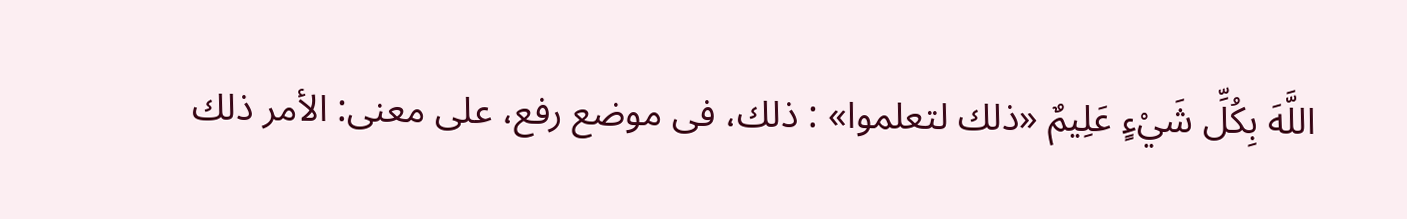اللَّهَ بِكُلِّ شَيْءٍ عَلِيمٌ «ذلك لتعلموا» : ذلك، فى موضع رفع، على معنى: الأمر ذلك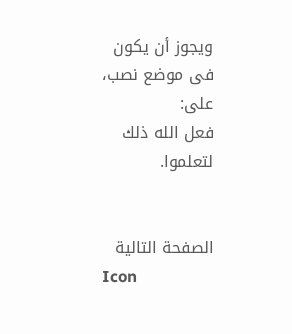ويجوز أن يكون فى موضع نصب، على:
فعل الله ذلك لتعلموا.


الصفحة التالية
Icon